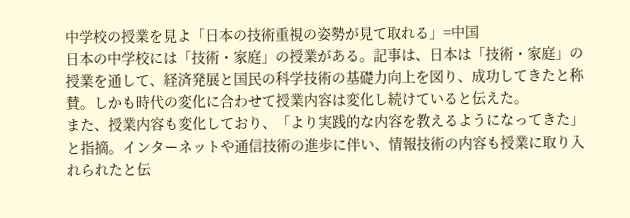中学校の授業を見よ「日本の技術重視の姿勢が見て取れる」=中国
日本の中学校には「技術・家庭」の授業がある。記事は、日本は「技術・家庭」の授業を通して、経済発展と国民の科学技術の基礎力向上を図り、成功してきたと称賛。しかも時代の変化に合わせて授業内容は変化し続けていると伝えた。
また、授業内容も変化しており、「より実践的な内容を教えるようになってきた」と指摘。インターネットや通信技術の進歩に伴い、情報技術の内容も授業に取り入れられたと伝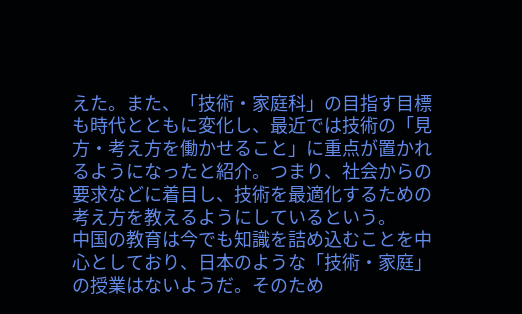えた。また、「技術・家庭科」の目指す目標も時代とともに変化し、最近では技術の「見方・考え方を働かせること」に重点が置かれるようになったと紹介。つまり、社会からの要求などに着目し、技術を最適化するための考え方を教えるようにしているという。
中国の教育は今でも知識を詰め込むことを中心としており、日本のような「技術・家庭」の授業はないようだ。そのため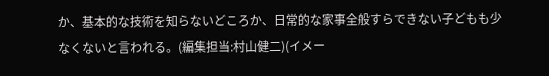か、基本的な技術を知らないどころか、日常的な家事全般すらできない子どもも少なくないと言われる。(編集担当:村山健二)(イメー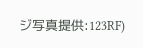ジ写真提供:123RF)